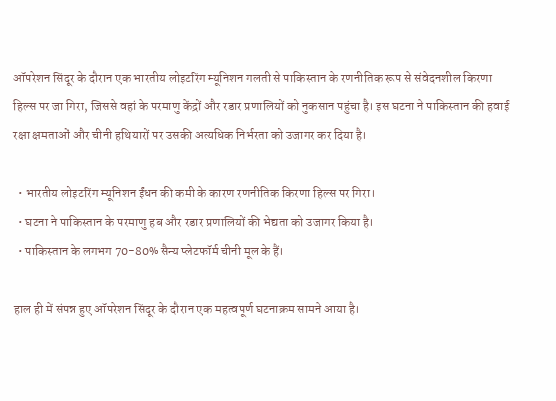ऑपरेशन सिंदूर के दौरान एक भारतीय लोइटरिंग म्यूनिशन गलती से पाकिस्तान के रणनीतिक रूप से संवेदनशील किरणा हिल्स पर जा गिरा, जिससे वहां के परमाणु केंद्रों और रडार प्रणालियों को नुकसान पहुंचा है। इस घटना ने पाकिस्तान की हवाई रक्षा क्षमताओं और चीनी हथियारों पर उसकी अत्यधिक निर्भरता को उजागर कर दिया है।

  • भारतीय लोइटरिंग म्यूनिशन ईंधन की कमी के कारण रणनीतिक किरणा हिल्स पर गिरा।
  • घटना ने पाकिस्तान के परमाणु हब और रडार प्रणालियों की भेद्यता को उजागर किया है।
  • पाकिस्तान के लगभग 70-80% सैन्य प्लेटफॉर्म चीनी मूल के हैं।

हाल ही में संपन्न हुए ऑपरेशन सिंदूर के दौरान एक महत्वपूर्ण घटनाक्रम सामने आया है।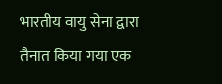भारतीय वायु सेना द्वारा तैनात किया गया एक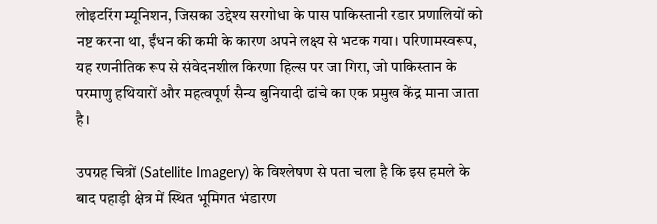लोइटरिंग म्यूनिशन, जिसका उद्देश्य सरगोधा के पास पाकिस्तानी रडार प्रणालियों को नष्ट करना था, ईंधन की कमी के कारण अपने लक्ष्य से भटक गया। परिणामस्वरूप, यह रणनीतिक रूप से संवेदनशील किरणा हिल्स पर जा गिरा, जो पाकिस्तान के परमाणु हथियारों और महत्वपूर्ण सैन्य बुनियादी ढांचे का एक प्रमुख केंद्र माना जाता है।

उपग्रह चित्रों (Satellite Imagery) के विश्लेषण से पता चला है कि इस हमले के बाद पहाड़ी क्षेत्र में स्थित भूमिगत भंडारण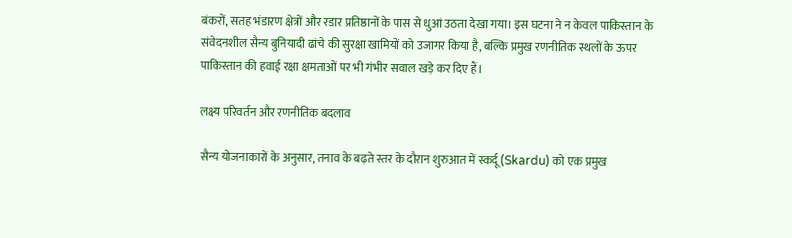बंकरों, सतह भंडारण क्षेत्रों और रडार प्रतिष्ठानों के पास से धुआं उठता देखा गया। इस घटना ने न केवल पाकिस्तान के संवेदनशील सैन्य बुनियादी ढांचे की सुरक्षा खामियों को उजागर किया है, बल्कि प्रमुख रणनीतिक स्थलों के ऊपर पाकिस्तान की हवाई रक्षा क्षमताओं पर भी गंभीर सवाल खड़े कर दिए हैं।

लक्ष्य परिवर्तन और रणनीतिक बदलाव

सैन्य योजनाकारों के अनुसार, तनाव के बढ़ते स्तर के दौरान शुरुआत में स्कर्दू (Skardu) को एक प्रमुख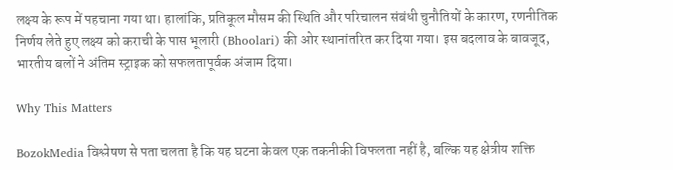लक्ष्य के रूप में पहचाना गया था। हालांकि, प्रतिकूल मौसम की स्थिति और परिचालन संबंधी चुनौतियों के कारण, रणनीतिक निर्णय लेते हुए लक्ष्य को कराची के पास भूलारी (Bhoolari) की ओर स्थानांतरित कर दिया गया। इस बदलाव के बावजूद, भारतीय बलों ने अंतिम स्ट्राइक को सफलतापूर्वक अंजाम दिया।

Why This Matters

BozokMedia विश्लेषण से पता चलता है कि यह घटना केवल एक तकनीकी विफलता नहीं है, बल्कि यह क्षेत्रीय शक्ति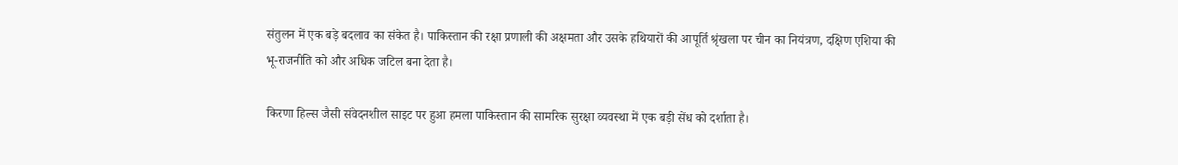संतुलन में एक बड़े बदलाव का संकेत है। पाकिस्तान की रक्षा प्रणाली की अक्षमता और उसके हथियारों की आपूर्ति श्रृंखला पर चीन का नियंत्रण, दक्षिण एशिया की भू-राजनीति को और अधिक जटिल बना देता है।

किरणा हिल्स जैसी संवेदनशील साइट पर हुआ हमला पाकिस्तान की सामरिक सुरक्षा व्यवस्था में एक बड़ी सेंध को दर्शाता है।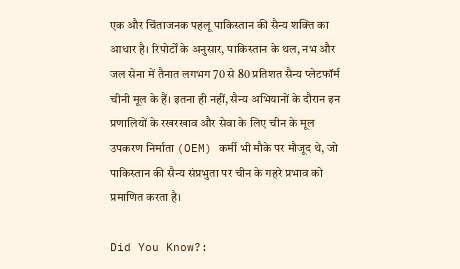एक और चिंताजनक पहलू पाकिस्तान की सैन्य शक्ति का आधार है। रिपोर्टों के अनुसार, पाकिस्तान के थल, नभ और जल सेना में तैनात लगभग 70 से 80 प्रतिशत सैन्य प्लेटफॉर्म चीनी मूल के हैं। इतना ही नहीं, सैन्य अभियानों के दौरान इन प्रणालियों के रखरखाव और सेवा के लिए चीन के मूल उपकरण निर्माता (OEM) कर्मी भी मौके पर मौजूद थे, जो पाकिस्तान की सैन्य संप्रभुता पर चीन के गहरे प्रभाव को प्रमाणित करता है।

Did You Know?: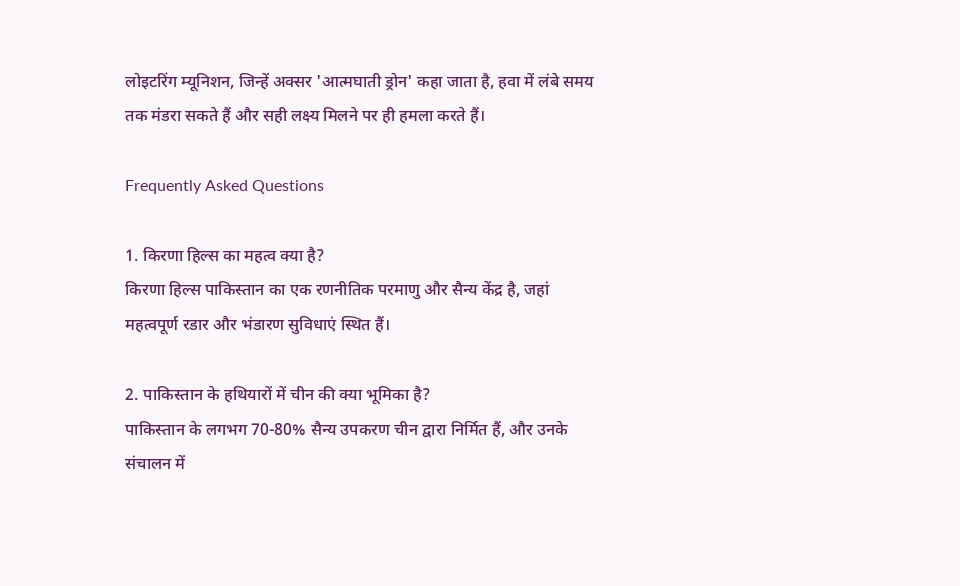लोइटरिंग म्यूनिशन, जिन्हें अक्सर 'आत्मघाती ड्रोन' कहा जाता है, हवा में लंबे समय तक मंडरा सकते हैं और सही लक्ष्य मिलने पर ही हमला करते हैं।

Frequently Asked Questions

1. किरणा हिल्स का महत्व क्या है?
किरणा हिल्स पाकिस्तान का एक रणनीतिक परमाणु और सैन्य केंद्र है, जहां महत्वपूर्ण रडार और भंडारण सुविधाएं स्थित हैं।

2. पाकिस्तान के हथियारों में चीन की क्या भूमिका है?
पाकिस्तान के लगभग 70-80% सैन्य उपकरण चीन द्वारा निर्मित हैं, और उनके संचालन में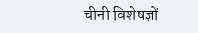चीनी विशेषज्ञों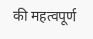की महत्वपूर्ण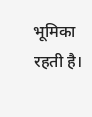भूमिका रहती है।